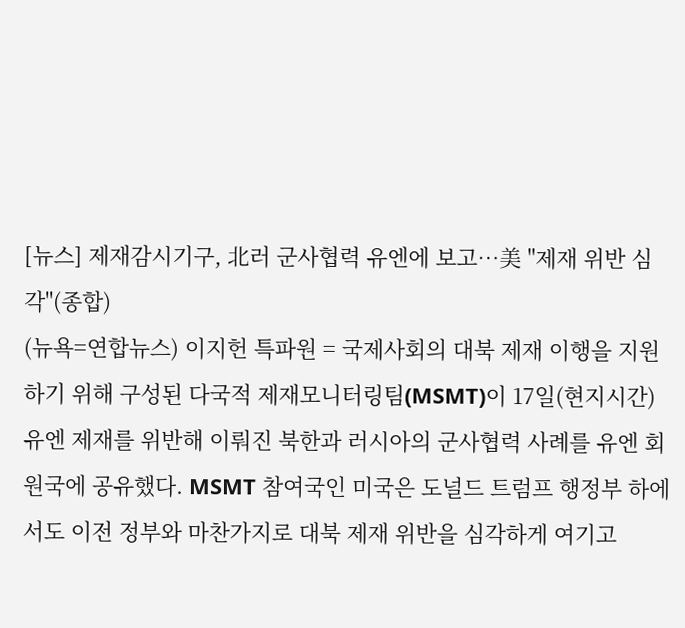[뉴스] 제재감시기구, 北러 군사협력 유엔에 보고…美 "제재 위반 심각"(종합)
(뉴욕=연합뉴스) 이지헌 특파원 = 국제사회의 대북 제재 이행을 지원하기 위해 구성된 다국적 제재모니터링팀(MSMT)이 17일(현지시간) 유엔 제재를 위반해 이뤄진 북한과 러시아의 군사협력 사례를 유엔 회원국에 공유했다. MSMT 참여국인 미국은 도널드 트럼프 행정부 하에서도 이전 정부와 마찬가지로 대북 제재 위반을 심각하게 여기고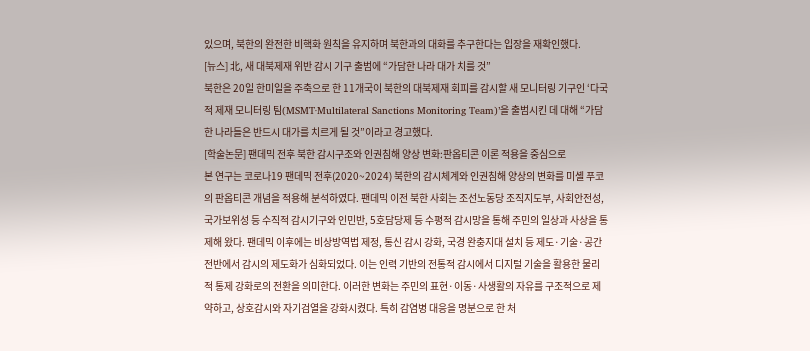있으며, 북한의 완전한 비핵화 원칙을 유지하며 북한과의 대화를 추구한다는 입장을 재확인했다.
[뉴스] 北, 새 대북제재 위반 감시 기구 출범에 “가담한 나라 대가 치를 것”
북한은 20일 한미일을 주축으로 한 11개국이 북한의 대북제재 회피를 감시할 새 모니터링 기구인 ‘다국적 제재 모니터링 팀(MSMT·Multilateral Sanctions Monitoring Team)’을 출범시킨 데 대해 “가담한 나라들은 반드시 대가를 치르게 될 것”이라고 경고했다.
[학술논문] 팬데믹 전후 북한 감시구조와 인권침해 양상 변화:판옵티콘 이론 적용을 중심으로
본 연구는 코로나19 팬데믹 전후(2020~2024) 북한의 감시체계와 인권침해 양상의 변화를 미셸 푸코의 판옵티콘 개념을 적용해 분석하였다. 팬데믹 이전 북한 사회는 조선노동당 조직지도부, 사회안전성, 국가보위성 등 수직적 감시기구와 인민반, 5호담당제 등 수평적 감시망을 통해 주민의 일상과 사상을 통제해 왔다. 팬데믹 이후에는 비상방역법 제정, 통신 감시 강화, 국경 완충지대 설치 등 제도·기술·공간 전반에서 감시의 제도화가 심화되었다. 이는 인력 기반의 전통적 감시에서 디지털 기술을 활용한 물리적 통제 강화로의 전환을 의미한다. 이러한 변화는 주민의 표현·이동·사생활의 자유를 구조적으로 제약하고, 상호감시와 자기검열을 강화시켰다. 특히 감염병 대응을 명분으로 한 처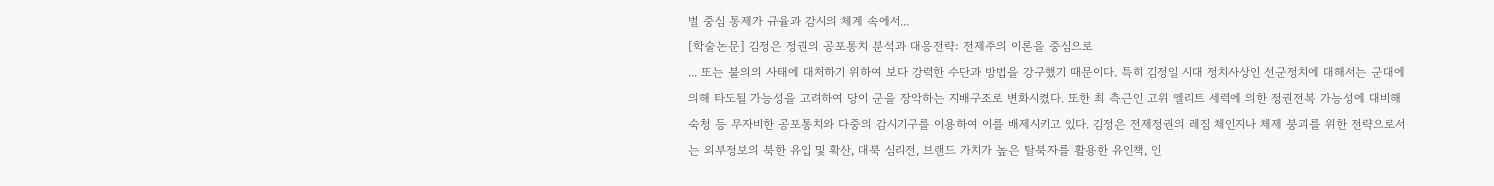벌 중심 통제가 규율과 감시의 체계 속에서...
[학술논문] 김정은 정권의 공포통치 분석과 대응전략: 전제주의 이론을 중심으로
... 또는 불의의 사태에 대처하기 위하여 보다 강력한 수단과 방법을 강구했기 때문이다. 특히 김정일 시대 정치사상인 선군정치에 대해서는 군대에 의해 타도될 가능성을 고려하여 당이 군을 장악하는 지배구조로 변화시켰다. 또한 최 측근인 고위 엘리트 세력에 의한 정권전복 가능성에 대비해 숙청 등 무자비한 공포통치와 다중의 감시기구를 이용하여 이를 배제시키고 있다. 김정은 전제정권의 레짐 체인지나 체제 붕괴를 위한 전략으로서는 외부정보의 북한 유입 및 확산, 대북 심리전, 브랜드 가치가 높은 탈북자를 활용한 유인책, 인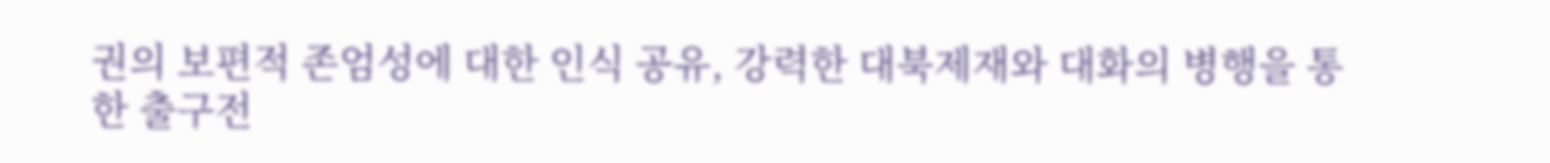권의 보편적 존엄성에 대한 인식 공유, 강력한 대북제재와 대화의 병행을 통한 출구전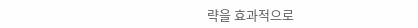략을 효과적으로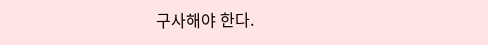구사해야 한다.